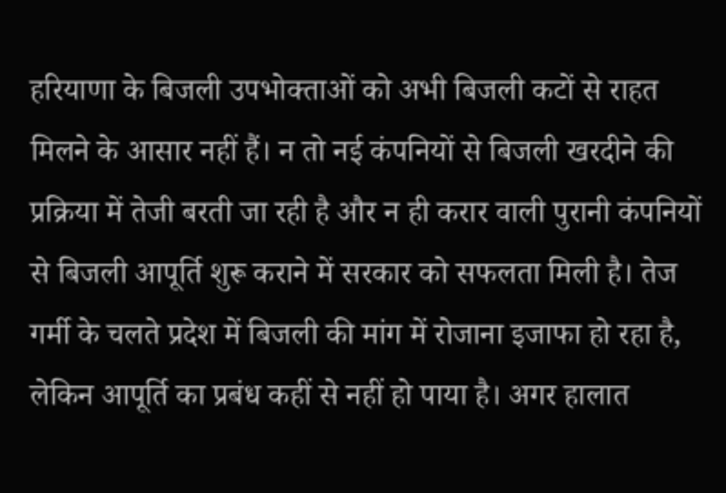हरियाणा के बिजली उपभोक्ताओं को अभी बिजली कटों से राहत मिलने के आसार नहीं हैं। न तो नई कंपनियों से बिजली खरदीने की प्रक्रिया में तेजी बरती जा रही है और न ही करार वाली पुरानी कंपनियों से बिजली आपूर्ति शुरू कराने में सरकार को सफलता मिली है। तेज गर्मी के चलते प्रदेश में बिजली की मांग में रोजाना इजाफा हो रहा है, लेकिन आपूर्ति का प्रबंध कहीं से नहीं हो पाया है। अगर हालात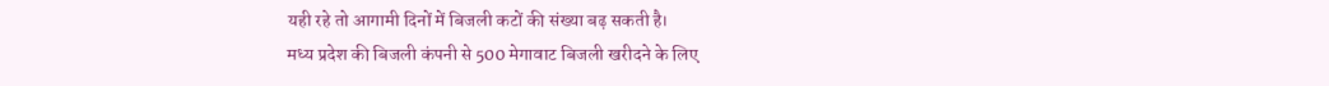यही रहे तो आगामी दिनों में बिजली कटों की संख्या बढ़ सकती है।
मध्य प्रदेश की बिजली कंपनी से 500 मेगावाट बिजली खरीदने के लिए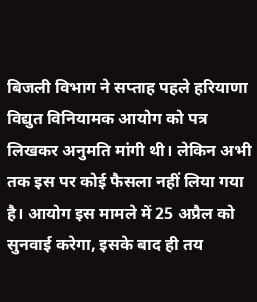बिजली विभाग ने सप्ताह पहले हरियाणा विद्युत विनियामक आयोग को पत्र लिखकर अनुमति मांगी थी। लेकिन अभी तक इस पर कोई फैसला नहीं लिया गया है। आयोग इस मामले में 25 अप्रैल को सुनवाई करेगा, इसके बाद ही तय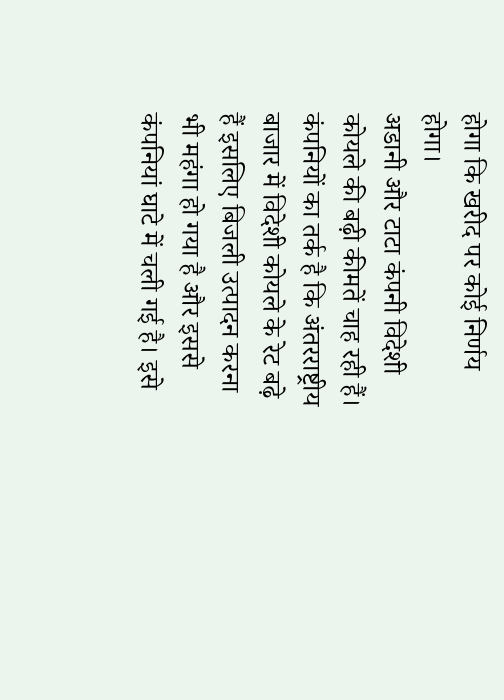होगा कि खरीद पर कोई निर्णय होगा।
अडानी और टाटा कंपनी विदेशी कोयले की बढ़ी कीमतें चाह रही हैं। कंपनियों का तर्क है कि अंतरराष्ट्रीय बाजार में विदेशी कोयले के रेट बढ़े हैं इसलिए बिजली उत्पादन करना भी महंगा हो गया है और इससे कंपनियां घाटे में चली गई है। इसे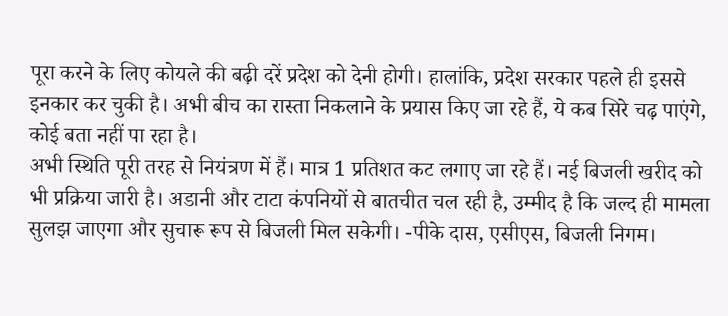पूरा करने के लिए कोयले की बढ़ी दरें प्रदेश को देनी होगी। हालांकि, प्रदेश सरकार पहले ही इससे इनकार कर चुकी है। अभी बीच का रास्ता निकलाने के प्रयास किए जा रहे हैं, ये कब सिरे चढ़ पाएंगे, कोई बता नहीं पा रहा है।
अभी स्थिति पूरी तरह से नियंत्रण में हैं। मात्र 1 प्रतिशत कट लगाए जा रहे हैं। नई बिजली खरीद को भी प्रक्रिया जारी है। अडानी और टाटा कंपनियों से बातचीत चल रही है, उम्मीद है कि जल्द ही मामला सुलझ जाएगा और सुचारू रूप से बिजली मिल सकेगी। -पीके दास, एसीएस, बिजली निगम।